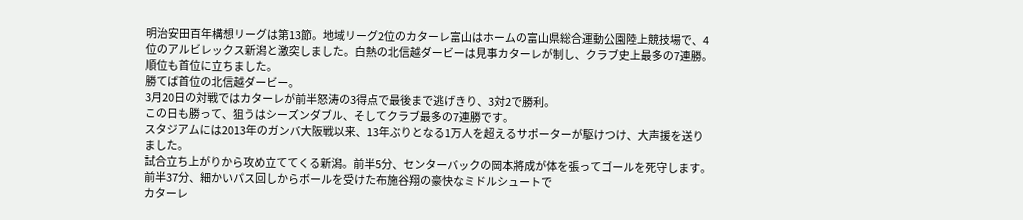明治安田百年構想リーグは第13節。地域リーグ2位のカターレ富山はホームの富山県総合運動公園陸上競技場で、4位のアルビレックス新潟と激突しました。白熱の北信越ダービーは見事カターレが制し、クラブ史上最多の7連勝。順位も首位に立ちました。
勝てば首位の北信越ダービー。
3月20日の対戦ではカターレが前半怒涛の3得点で最後まで逃げきり、3対2で勝利。
この日も勝って、狙うはシーズンダブル、そしてクラブ最多の7連勝です。
スタジアムには2013年のガンバ大阪戦以来、13年ぶりとなる1万人を超えるサポーターが駆けつけ、大声援を送りました。
試合立ち上がりから攻め立ててくる新潟。前半5分、センターバックの岡本將成が体を張ってゴールを死守します。
前半37分、細かいパス回しからボールを受けた布施谷翔の豪快なミドルシュートで
カターレ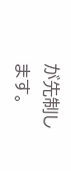が先制します。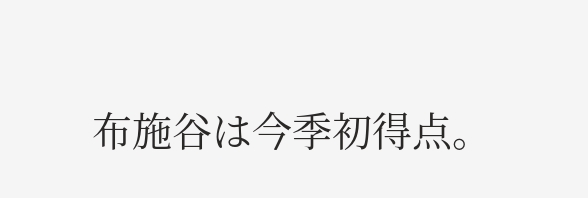布施谷は今季初得点。